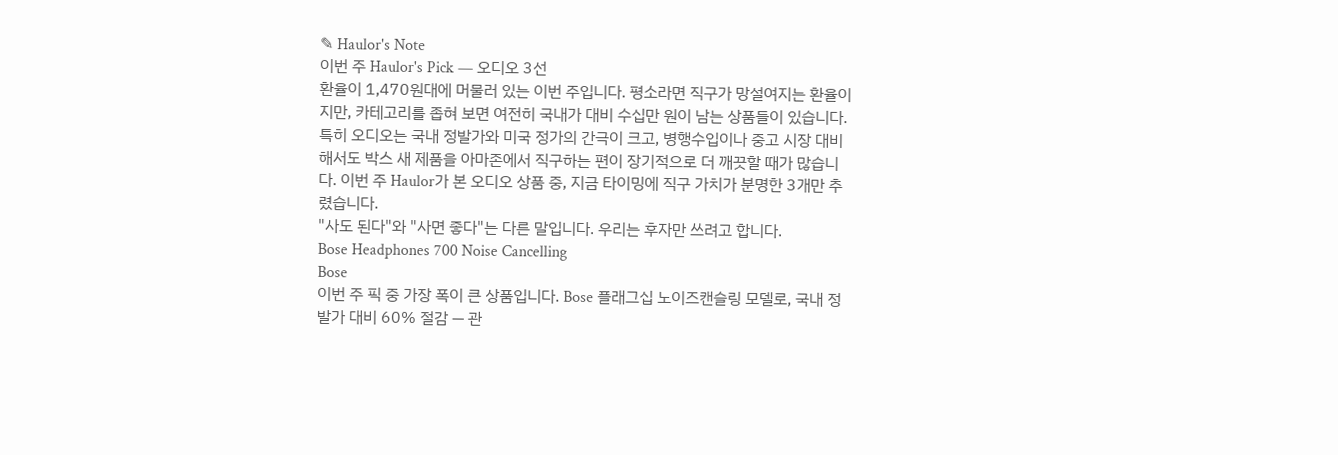✎ Haulor's Note
이번 주 Haulor's Pick — 오디오 3선
환율이 1,470원대에 머물러 있는 이번 주입니다. 평소라면 직구가 망설여지는 환율이지만, 카테고리를 좁혀 보면 여전히 국내가 대비 수십만 원이 남는 상품들이 있습니다.
특히 오디오는 국내 정발가와 미국 정가의 간극이 크고, 병행수입이나 중고 시장 대비해서도 박스 새 제품을 아마존에서 직구하는 편이 장기적으로 더 깨끗할 때가 많습니다. 이번 주 Haulor가 본 오디오 상품 중, 지금 타이밍에 직구 가치가 분명한 3개만 추렸습니다.
"사도 된다"와 "사면 좋다"는 다른 말입니다. 우리는 후자만 쓰려고 합니다.
Bose Headphones 700 Noise Cancelling
Bose
이번 주 픽 중 가장 폭이 큰 상품입니다. Bose 플래그십 노이즈캔슬링 모델로, 국내 정발가 대비 60% 절감 — 관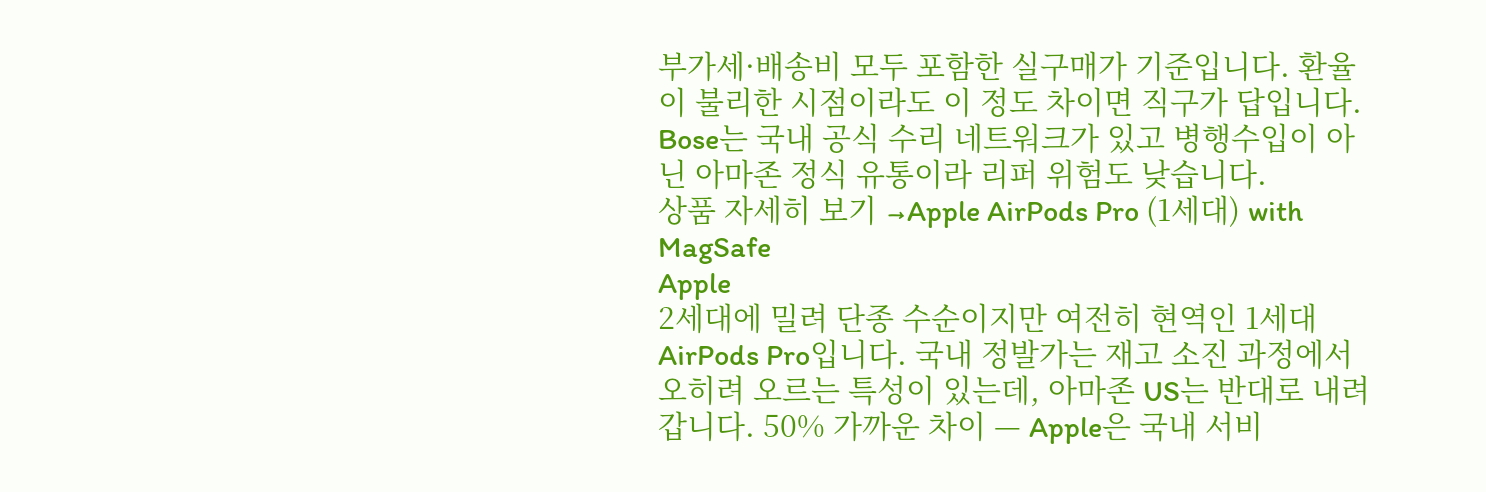부가세·배송비 모두 포함한 실구매가 기준입니다. 환율이 불리한 시점이라도 이 정도 차이면 직구가 답입니다. Bose는 국내 공식 수리 네트워크가 있고 병행수입이 아닌 아마존 정식 유통이라 리퍼 위험도 낮습니다.
상품 자세히 보기 →Apple AirPods Pro (1세대) with MagSafe
Apple
2세대에 밀려 단종 수순이지만 여전히 현역인 1세대 AirPods Pro입니다. 국내 정발가는 재고 소진 과정에서 오히려 오르는 특성이 있는데, 아마존 US는 반대로 내려갑니다. 50% 가까운 차이 — Apple은 국내 서비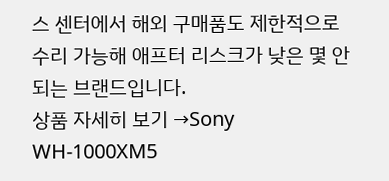스 센터에서 해외 구매품도 제한적으로 수리 가능해 애프터 리스크가 낮은 몇 안 되는 브랜드입니다.
상품 자세히 보기 →Sony WH-1000XM5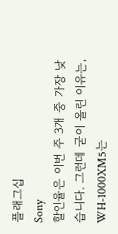플래그십
Sony
할인율은 이번 주 3개 중 가장 낮습니다. 그런데 굳이 올린 이유는, WH-1000XM5는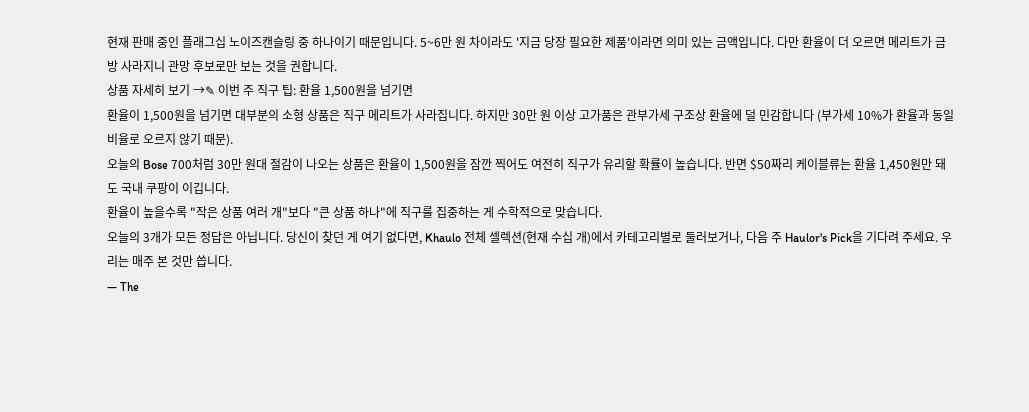현재 판매 중인 플래그십 노이즈캔슬링 중 하나이기 때문입니다. 5~6만 원 차이라도 '지금 당장 필요한 제품'이라면 의미 있는 금액입니다. 다만 환율이 더 오르면 메리트가 금방 사라지니 관망 후보로만 보는 것을 권합니다.
상품 자세히 보기 →✎ 이번 주 직구 팁: 환율 1,500원을 넘기면
환율이 1,500원을 넘기면 대부분의 소형 상품은 직구 메리트가 사라집니다. 하지만 30만 원 이상 고가품은 관부가세 구조상 환율에 덜 민감합니다 (부가세 10%가 환율과 동일 비율로 오르지 않기 때문).
오늘의 Bose 700처럼 30만 원대 절감이 나오는 상품은 환율이 1,500원을 잠깐 찍어도 여전히 직구가 유리할 확률이 높습니다. 반면 $50짜리 케이블류는 환율 1,450원만 돼도 국내 쿠팡이 이깁니다.
환율이 높을수록 "작은 상품 여러 개"보다 "큰 상품 하나"에 직구를 집중하는 게 수학적으로 맞습니다.
오늘의 3개가 모든 정답은 아닙니다. 당신이 찾던 게 여기 없다면, Khaulo 전체 셀렉션(현재 수십 개)에서 카테고리별로 둘러보거나, 다음 주 Haulor's Pick을 기다려 주세요. 우리는 매주 본 것만 씁니다.
— The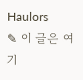Haulors
✎ 이 글은 여기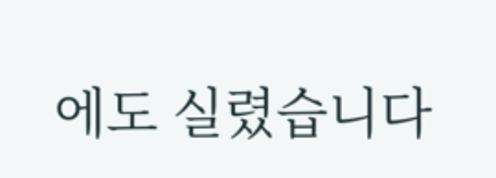에도 실렸습니다